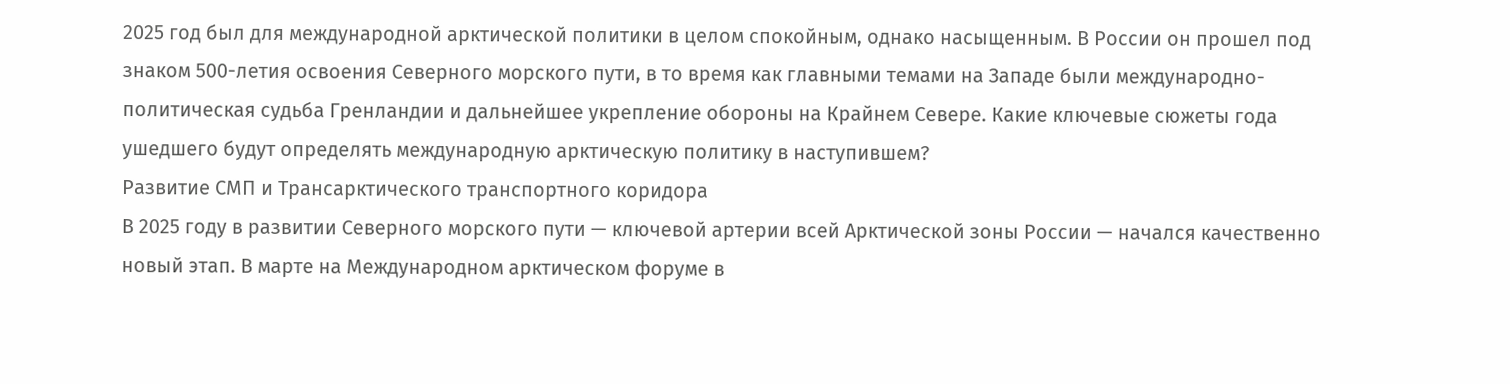2025 год был для международной арктической политики в целом спокойным, однако насыщенным. В России он прошел под знаком 500-летия освоения Северного морского пути, в то время как главными темами на Западе были международно-политическая судьба Гренландии и дальнейшее укрепление обороны на Крайнем Севере. Какие ключевые сюжеты года ушедшего будут определять международную арктическую политику в наступившем?
Развитие СМП и Трансарктического транспортного коридора
В 2025 году в развитии Северного морского пути — ключевой артерии всей Арктической зоны России — начался качественно новый этап. В марте на Международном арктическом форуме в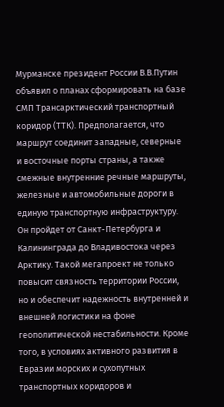Мурманске президент России В.В.Путин объявил о планах сформировать на базе СМП Трансарктический транспортный коридор (ТТК). Предполагается, что маршрут соединит западные, северные и восточные порты страны, а также смежные внутренние речные маршруты, железные и автомобильные дороги в единую транспортную инфраструктуру. Он пройдет от Санкт-Петербурга и Калининграда до Владивостока через Арктику. Такой мегапроект не только повысит связность территории России, но и обеспечит надежность внутренней и внешней логистики на фоне геополитической нестабильности. Кроме того, в условиях активного развития в Евразии морских и сухопутных транспортных коридоров и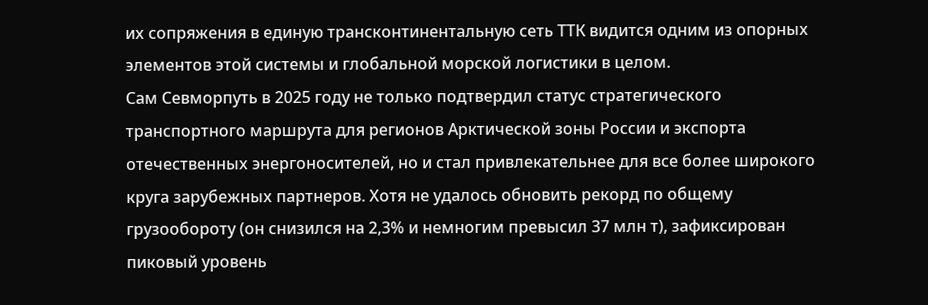их сопряжения в единую трансконтинентальную сеть ТТК видится одним из опорных элементов этой системы и глобальной морской логистики в целом.
Сам Севморпуть в 2025 году не только подтвердил статус стратегического транспортного маршрута для регионов Арктической зоны России и экспорта отечественных энергоносителей, но и стал привлекательнее для все более широкого круга зарубежных партнеров. Хотя не удалось обновить рекорд по общему грузообороту (он снизился на 2,3% и немногим превысил 37 млн т), зафиксирован пиковый уровень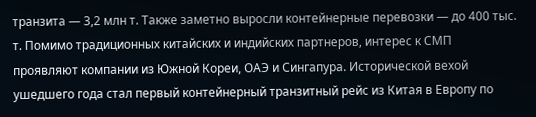транзита — 3,2 млн т. Также заметно выросли контейнерные перевозки — до 400 тыс. т. Помимо традиционных китайских и индийских партнеров, интерес к СМП проявляют компании из Южной Кореи, ОАЭ и Сингапура. Исторической вехой ушедшего года стал первый контейнерный транзитный рейс из Китая в Европу по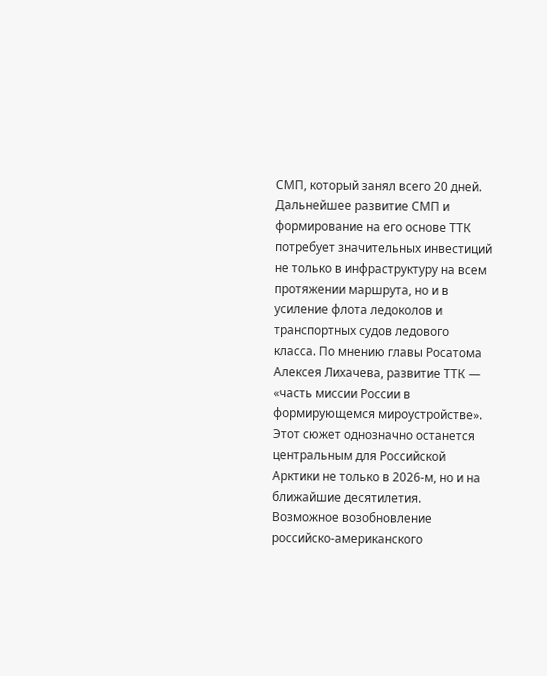СМП, который занял всего 20 дней.
Дальнейшее развитие СМП и формирование на его основе ТТК потребует значительных инвестиций не только в инфраструктуру на всем протяжении маршрута, но и в усиление флота ледоколов и транспортных судов ледового класса. По мнению главы Росатома Алексея Лихачева, развитие ТТК — «часть миссии России в формирующемся мироустройстве». Этот сюжет однозначно останется центральным для Российской Арктики не только в 2026-м, но и на ближайшие десятилетия.
Возможное возобновление российско-американского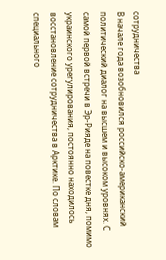сотрудничества
В начале года возобновился российско-американский политический диалог на высшем и высоком уровнях. С самой первой встречи в Эр-Рияде на повестке дня, помимо украинского урегулирования, постоянно находилось восстановление сотрудничества в Арктике. По словам специального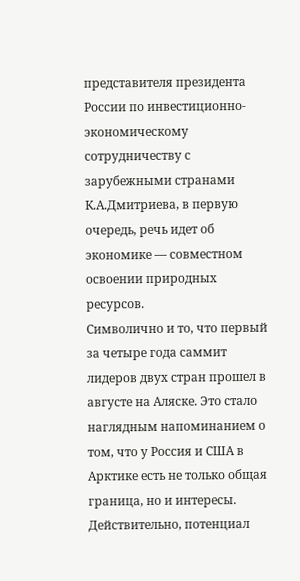представителя президента России по инвестиционно-экономическому сотрудничеству с зарубежными странами К.А.Дмитриева, в первую очередь, речь идет об экономике — совместном освоении природных ресурсов.
Символично и то, что первый за четыре года саммит лидеров двух стран прошел в августе на Аляске. Это стало наглядным напоминанием о том, что у Россия и США в Арктике есть не только общая граница, но и интересы. Действительно, потенциал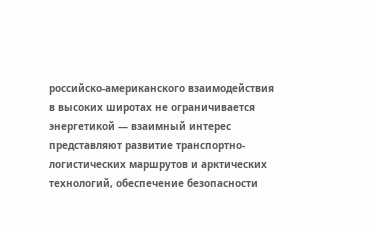российско-американского взаимодействия в высоких широтах не ограничивается энергетикой — взаимный интерес представляют развитие транспортно-логистических маршрутов и арктических технологий, обеспечение безопасности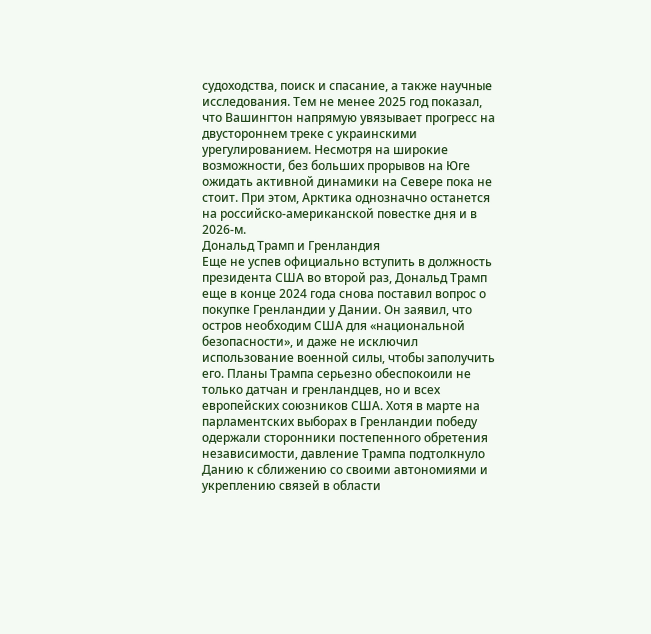судоходства, поиск и спасание, а также научные исследования. Тем не менее 2025 год показал, что Вашингтон напрямую увязывает прогресс на двустороннем треке с украинскими урегулированием. Несмотря на широкие возможности, без больших прорывов на Юге ожидать активной динамики на Севере пока не стоит. При этом, Арктика однозначно останется на российско-американской повестке дня и в 2026-м.
Дональд Трамп и Гренландия
Еще не успев официально вступить в должность президента США во второй раз, Дональд Трамп еще в конце 2024 года снова поставил вопрос о покупке Гренландии у Дании. Он заявил, что остров необходим США для «национальной безопасности», и даже не исключил использование военной силы, чтобы заполучить его. Планы Трампа серьезно обеспокоили не только датчан и гренландцев, но и всех европейских союзников США. Хотя в марте на парламентских выборах в Гренландии победу одержали сторонники постепенного обретения независимости, давление Трампа подтолкнуло Данию к сближению со своими автономиями и укреплению связей в области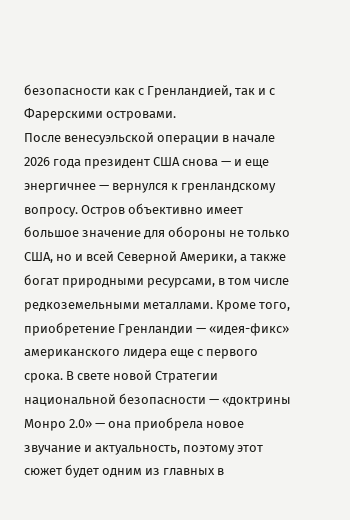безопасности как с Гренландией, так и с Фарерскими островами.
После венесуэльской операции в начале 2026 года президент США снова — и еще энергичнее — вернулся к гренландскому вопросу. Остров объективно имеет большое значение для обороны не только США, но и всей Северной Америки, а также богат природными ресурсами, в том числе редкоземельными металлами. Кроме того, приобретение Гренландии — «идея-фикс» американского лидера еще с первого срока. В свете новой Стратегии национальной безопасности — «доктрины Монро 2.0» — она приобрела новое звучание и актуальность, поэтому этот сюжет будет одним из главных в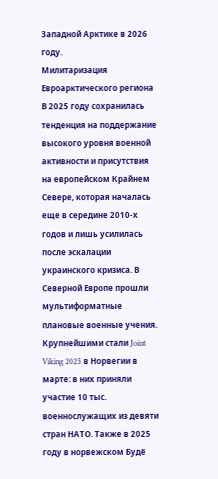Западной Арктике в 2026 году.
Милитаризация Евроарктического региона
В 2025 году сохранилась тенденция на поддержание высокого уровня военной активности и присутствия на европейском Крайнем Севере, которая началась еще в середине 2010-х годов и лишь усилилась после эскалации украинского кризиса. В Северной Европе прошли мультиформатные плановые военные учения. Крупнейшими стали Joint Viking 2025 в Норвегии в марте: в них приняли участие 10 тыс. военнослужащих из девяти стран НАТО. Также в 2025 году в норвежском Будё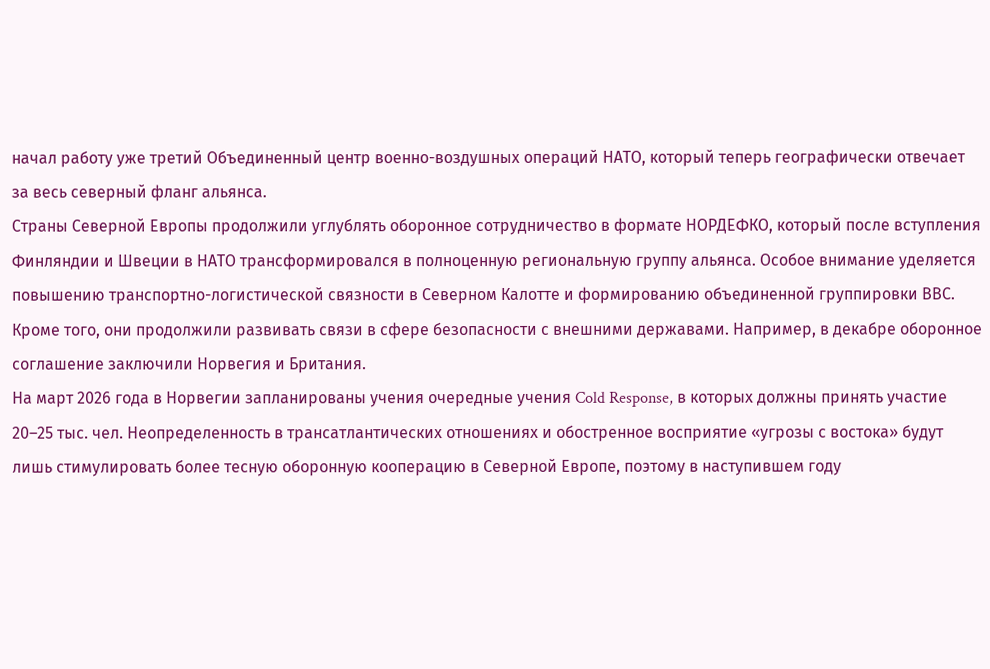начал работу уже третий Объединенный центр военно-воздушных операций НАТО, который теперь географически отвечает за весь северный фланг альянса.
Страны Северной Европы продолжили углублять оборонное сотрудничество в формате НОРДЕФКО, который после вступления Финляндии и Швеции в НАТО трансформировался в полноценную региональную группу альянса. Особое внимание уделяется повышению транспортно-логистической связности в Северном Калотте и формированию объединенной группировки ВВС. Кроме того, они продолжили развивать связи в сфере безопасности с внешними державами. Например, в декабре оборонное соглашение заключили Норвегия и Британия.
На март 2026 года в Норвегии запланированы учения очередные учения Cold Response, в которых должны принять участие 20–25 тыс. чел. Неопределенность в трансатлантических отношениях и обостренное восприятие «угрозы с востока» будут лишь стимулировать более тесную оборонную кооперацию в Северной Европе, поэтому в наступившем году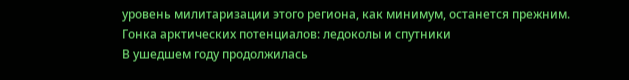уровень милитаризации этого региона, как минимум, останется прежним.
Гонка арктических потенциалов: ледоколы и спутники
В ушедшем году продолжилась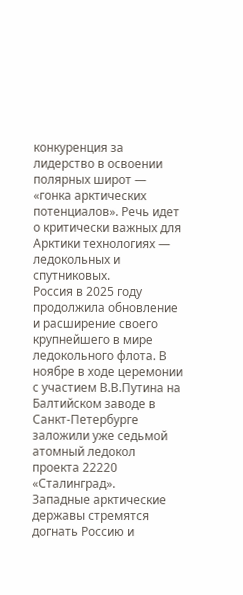конкуренция за лидерство в освоении полярных широт — «гонка арктических потенциалов». Речь идет о критически важных для Арктики технологиях — ледокольных и спутниковых.
Россия в 2025 году продолжила обновление и расширение своего крупнейшего в мире ледокольного флота. В ноябре в ходе церемонии с участием В.В.Путина на Балтийском заводе в Санкт-Петербурге заложили уже седьмой атомный ледокол проекта 22220 «Сталинград».
Западные арктические державы стремятся догнать Россию и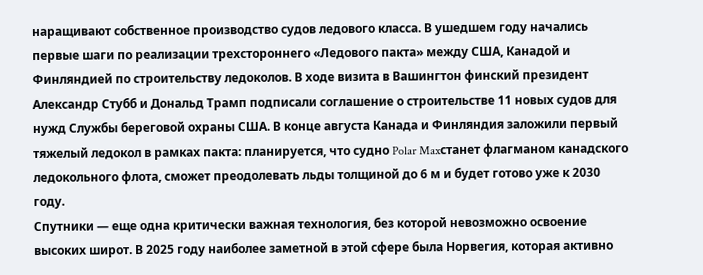наращивают собственное производство судов ледового класса. В ушедшем году начались первые шаги по реализации трехстороннего «Ледового пакта» между США, Канадой и Финляндией по строительству ледоколов. В ходе визита в Вашингтон финский президент Александр Стубб и Дональд Трамп подписали соглашение о строительстве 11 новых судов для нужд Службы береговой охраны США. В конце августа Канада и Финляндия заложили первый тяжелый ледокол в рамках пакта: планируется, что судно Polar Maxстанет флагманом канадского ледокольного флота, сможет преодолевать льды толщиной до 6 м и будет готово уже к 2030 году.
Спутники — еще одна критически важная технология, без которой невозможно освоение высоких широт. В 2025 году наиболее заметной в этой сфере была Норвегия, которая активно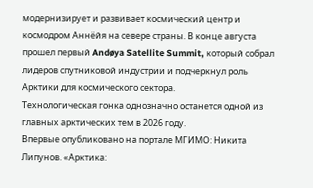модернизирует и развивает космический центр и космодром Аннёйя на севере страны. В конце августа прошел первый Andøya Satellite Summit, который собрал лидеров спутниковой индустрии и подчеркнул роль Арктики для космического сектора.
Технологическая гонка однозначно останется одной из главных арктических тем в 2026 году.
Впервые опубликовано на портале МГИМО: Никита Липунов. «Арктика: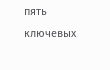пять ключевых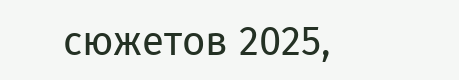сюжетов 2025,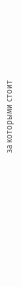за которыми стоит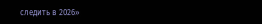следить в 2026»